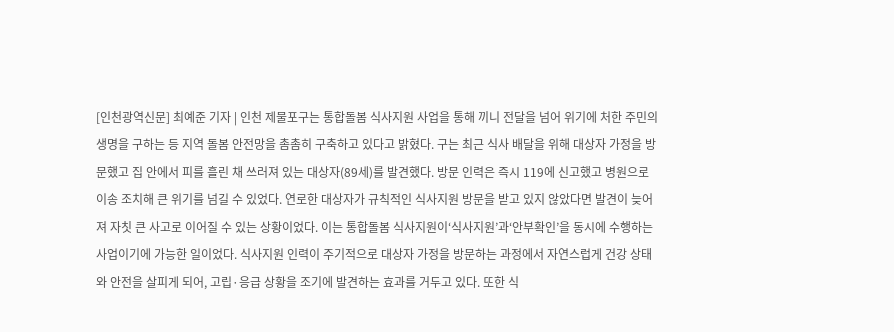[인천광역신문] 최예준 기자 | 인천 제물포구는 통합돌봄 식사지원 사업을 통해 끼니 전달을 넘어 위기에 처한 주민의 생명을 구하는 등 지역 돌봄 안전망을 촘촘히 구축하고 있다고 밝혔다. 구는 최근 식사 배달을 위해 대상자 가정을 방문했고 집 안에서 피를 흘린 채 쓰러져 있는 대상자(89세)를 발견했다. 방문 인력은 즉시 119에 신고했고 병원으로 이송 조치해 큰 위기를 넘길 수 있었다. 연로한 대상자가 규칙적인 식사지원 방문을 받고 있지 않았다면 발견이 늦어져 자칫 큰 사고로 이어질 수 있는 상황이었다. 이는 통합돌봄 식사지원이‘식사지원’과‘안부확인’을 동시에 수행하는 사업이기에 가능한 일이었다. 식사지원 인력이 주기적으로 대상자 가정을 방문하는 과정에서 자연스럽게 건강 상태와 안전을 살피게 되어, 고립·응급 상황을 조기에 발견하는 효과를 거두고 있다. 또한 식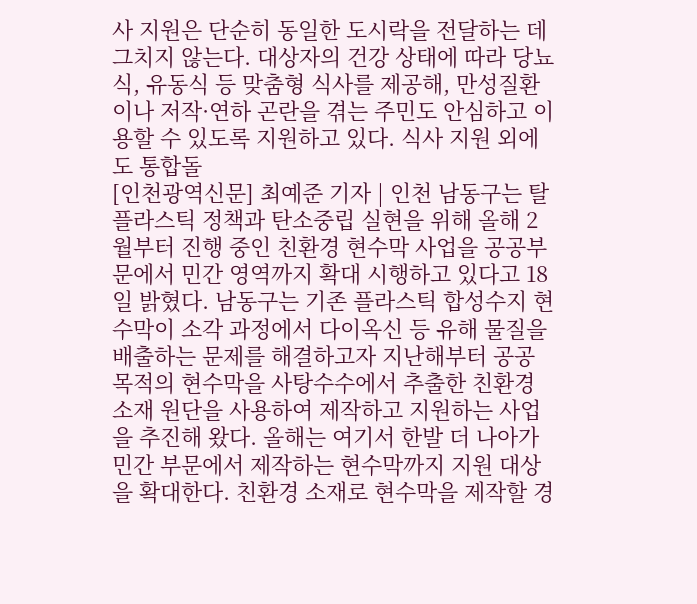사 지원은 단순히 동일한 도시락을 전달하는 데 그치지 않는다. 대상자의 건강 상태에 따라 당뇨식, 유동식 등 맞춤형 식사를 제공해, 만성질환이나 저작·연하 곤란을 겪는 주민도 안심하고 이용할 수 있도록 지원하고 있다. 식사 지원 외에도 통합돌
[인천광역신문] 최예준 기자 | 인천 남동구는 탈플라스틱 정책과 탄소중립 실현을 위해 올해 2월부터 진행 중인 친환경 현수막 사업을 공공부문에서 민간 영역까지 확대 시행하고 있다고 18일 밝혔다. 남동구는 기존 플라스틱 합성수지 현수막이 소각 과정에서 다이옥신 등 유해 물질을 배출하는 문제를 해결하고자 지난해부터 공공 목적의 현수막을 사탕수수에서 추출한 친환경 소재 원단을 사용하여 제작하고 지원하는 사업을 추진해 왔다. 올해는 여기서 한발 더 나아가 민간 부문에서 제작하는 현수막까지 지원 대상을 확대한다. 친환경 소재로 현수막을 제작할 경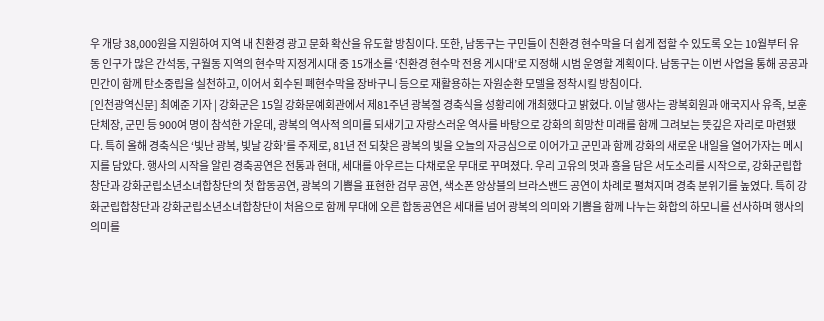우 개당 38,000원을 지원하여 지역 내 친환경 광고 문화 확산을 유도할 방침이다. 또한, 남동구는 구민들이 친환경 현수막을 더 쉽게 접할 수 있도록 오는 10월부터 유동 인구가 많은 간석동, 구월동 지역의 현수막 지정게시대 중 15개소를 ‘친환경 현수막 전용 게시대’로 지정해 시범 운영할 계획이다. 남동구는 이번 사업을 통해 공공과 민간이 함께 탄소중립을 실천하고, 이어서 회수된 폐현수막을 장바구니 등으로 재활용하는 자원순환 모델을 정착시킬 방침이다.
[인천광역신문] 최예준 기자 | 강화군은 15일 강화문예회관에서 제81주년 광복절 경축식을 성황리에 개최했다고 밝혔다. 이날 행사는 광복회원과 애국지사 유족, 보훈단체장, 군민 등 900여 명이 참석한 가운데, 광복의 역사적 의미를 되새기고 자랑스러운 역사를 바탕으로 강화의 희망찬 미래를 함께 그려보는 뜻깊은 자리로 마련됐다. 특히 올해 경축식은 ‘빛난 광복, 빛날 강화’를 주제로, 81년 전 되찾은 광복의 빛을 오늘의 자긍심으로 이어가고 군민과 함께 강화의 새로운 내일을 열어가자는 메시지를 담았다. 행사의 시작을 알린 경축공연은 전통과 현대, 세대를 아우르는 다채로운 무대로 꾸며졌다. 우리 고유의 멋과 흥을 담은 서도소리를 시작으로, 강화군립합창단과 강화군립소년소녀합창단의 첫 합동공연, 광복의 기쁨을 표현한 검무 공연, 색소폰 앙상블의 브라스밴드 공연이 차례로 펼쳐지며 경축 분위기를 높였다. 특히 강화군립합창단과 강화군립소년소녀합창단이 처음으로 함께 무대에 오른 합동공연은 세대를 넘어 광복의 의미와 기쁨을 함께 나누는 화합의 하모니를 선사하며 행사의 의미를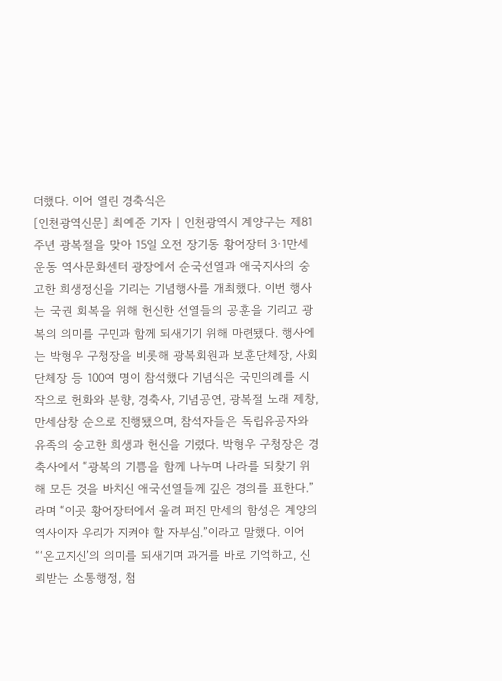더했다. 이어 열린 경축식은
[인천광역신문] 최예준 기자 | 인천광역시 계양구는 제81주년 광복절을 맞아 15일 오전 장기동 황어장터 3·1만세운동 역사문화센터 광장에서 순국선열과 애국지사의 숭고한 희생정신을 기리는 기념행사를 개최했다. 이번 행사는 국권 회복을 위해 헌신한 선열들의 공훈을 기리고 광복의 의미를 구민과 함께 되새기기 위해 마련됐다. 행사에는 박형우 구청장을 비롯해 광복회원과 보훈단체장, 사회단체장 등 100여 명이 참석했다 기념식은 국민의례를 시작으로 헌화와 분향, 경축사, 기념공연, 광복절 노래 제창, 만세삼창 순으로 진행됐으며, 참석자들은 독립유공자와 유족의 숭고한 희생과 헌신을 기렸다. 박형우 구청장은 경축사에서 “광복의 기쁨을 함께 나누며 나라를 되찾기 위해 모든 것을 바치신 애국선열들께 깊은 경의를 표한다.”라며 “이곳 황어장터에서 울려 퍼진 만세의 함성은 계양의 역사이자 우리가 지켜야 할 자부심.”이라고 말했다. 이어 “‘온고지신’의 의미를 되새기며 과거를 바로 기억하고, 신뢰받는 소통행정, 첨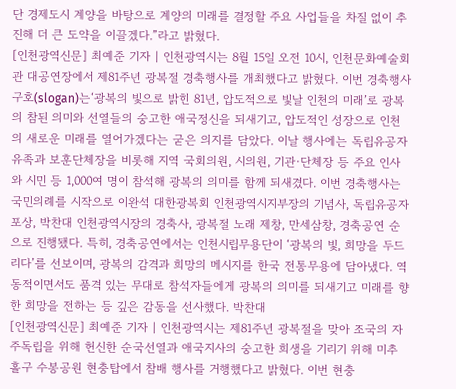단 경제도시 계양을 바탕으로 계양의 미래를 결정할 주요 사업들을 차질 없이 추진해 더 큰 도약을 이끌겠다.”라고 밝혔다.
[인천광역신문] 최예준 기자 | 인천광역시는 8월 15일 오전 10시, 인천문화예술회관 대공연장에서 제81주년 광복절 경축행사를 개최했다고 밝혔다. 이번 경축행사 구호(slogan)는‘광복의 빛으로 밝힌 81년, 압도적으로 빛날 인천의 미래’로 광복의 참된 의미와 선열들의 숭고한 애국정신을 되새기고, 압도적인 성장으로 인천의 새로운 미래를 열어가겠다는 굳은 의지를 담았다. 이날 행사에는 독립유공자 유족과 보훈단체장을 비롯해 지역 국회의원, 시의원, 기관·단체장 등 주요 인사와 시민 등 1,000여 명이 참석해 광복의 의미를 함께 되새겼다. 이번 경축행사는 국민의례를 시작으로 이완석 대한광복회 인천광역시지부장의 기념사, 독립유공자 포상, 박찬대 인천광역시장의 경축사, 광복절 노래 제창, 만세삼창, 경축공연 순으로 진행됐다. 특히, 경축공연에서는 인천시립무용단이 ‘광복의 빛, 희망을 두드리다’를 선보이며, 광복의 감격과 희망의 메시지를 한국 전통무용에 담아냈다. 역동적이면서도 품격 있는 무대로 참석자들에게 광복의 의미를 되새기고 미래를 향한 희망을 전하는 등 깊은 감동을 선사했다. 박찬대
[인천광역신문] 최예준 기자 | 인천광역시는 제81주년 광복절을 맞아 조국의 자주독립을 위해 헌신한 순국선열과 애국지사의 숭고한 희생을 기리기 위해 미추홀구 수봉공원 현충탑에서 참배 행사를 거행했다고 밝혔다. 이번 현충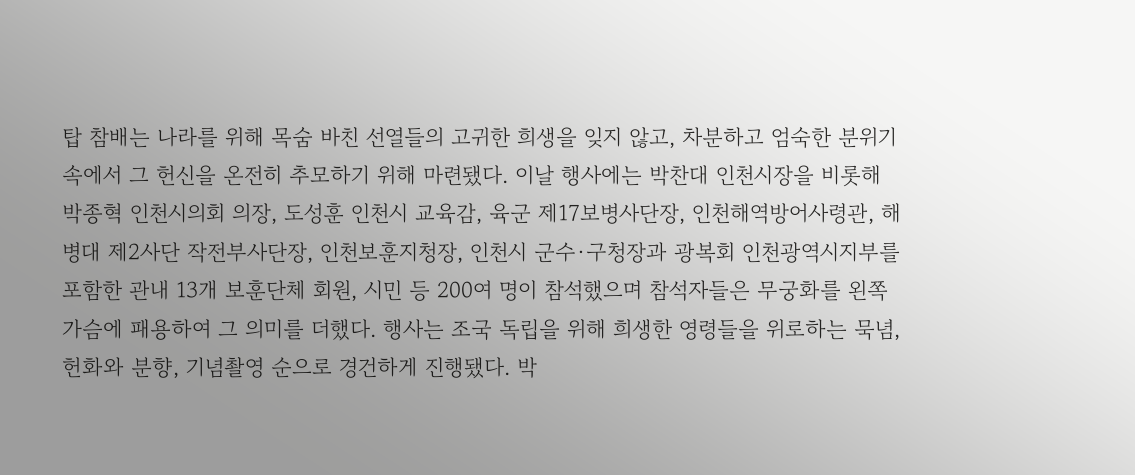탑 참배는 나라를 위해 목숨 바친 선열들의 고귀한 희생을 잊지 않고, 차분하고 엄숙한 분위기 속에서 그 헌신을 온전히 추모하기 위해 마련됐다. 이날 행사에는 박찬대 인천시장을 비롯해 박종혁 인천시의회 의장, 도성훈 인천시 교육감, 육군 제17보병사단장, 인천해역방어사령관, 해병대 제2사단 작전부사단장, 인천보훈지청장, 인천시 군수·구청장과 광복회 인천광역시지부를 포함한 관내 13개 보훈단체 회원, 시민 등 200여 명이 참석했으며 참석자들은 무궁화를 왼쪽 가슴에 패용하여 그 의미를 더했다. 행사는 조국 독립을 위해 희생한 영령들을 위로하는 묵념, 헌화와 분향, 기념촬영 순으로 경건하게 진행됐다. 박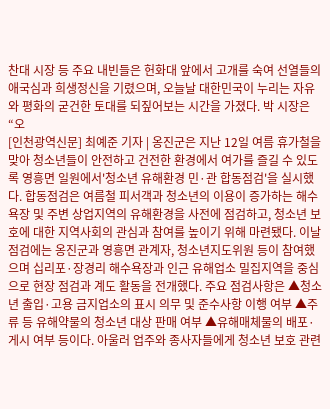찬대 시장 등 주요 내빈들은 헌화대 앞에서 고개를 숙여 선열들의 애국심과 희생정신을 기렸으며, 오늘날 대한민국이 누리는 자유와 평화의 굳건한 토대를 되짚어보는 시간을 가졌다. 박 시장은 “오
[인천광역신문] 최예준 기자 | 옹진군은 지난 12일 여름 휴가철을 맞아 청소년들이 안전하고 건전한 환경에서 여가를 즐길 수 있도록 영흥면 일원에서'청소년 유해환경 민·관 합동점검'을 실시했다. 합동점검은 여름철 피서객과 청소년의 이용이 증가하는 해수욕장 및 주변 상업지역의 유해환경을 사전에 점검하고, 청소년 보호에 대한 지역사회의 관심과 참여를 높이기 위해 마련됐다. 이날 점검에는 옹진군과 영흥면 관계자, 청소년지도위원 등이 참여했으며 십리포·장경리 해수욕장과 인근 유해업소 밀집지역을 중심으로 현장 점검과 계도 활동을 전개했다. 주요 점검사항은 ▲청소년 출입·고용 금지업소의 표시 의무 및 준수사항 이행 여부 ▲주류 등 유해약물의 청소년 대상 판매 여부 ▲유해매체물의 배포·게시 여부 등이다. 아울러 업주와 종사자들에게 청소년 보호 관련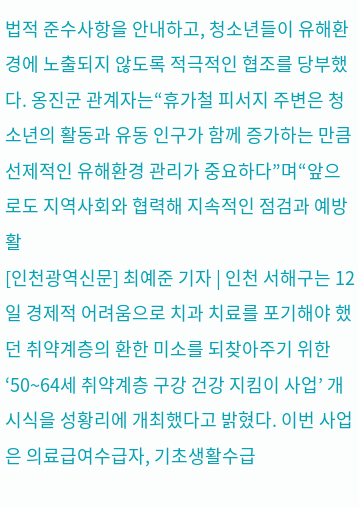법적 준수사항을 안내하고, 청소년들이 유해환경에 노출되지 않도록 적극적인 협조를 당부했다. 옹진군 관계자는“휴가철 피서지 주변은 청소년의 활동과 유동 인구가 함께 증가하는 만큼 선제적인 유해환경 관리가 중요하다”며“앞으로도 지역사회와 협력해 지속적인 점검과 예방 활
[인천광역신문] 최예준 기자 | 인천 서해구는 12일 경제적 어려움으로 치과 치료를 포기해야 했던 취약계층의 환한 미소를 되찾아주기 위한 ‘50~64세 취약계층 구강 건강 지킴이 사업’ 개시식을 성황리에 개최했다고 밝혔다. 이번 사업은 의료급여수급자, 기초생활수급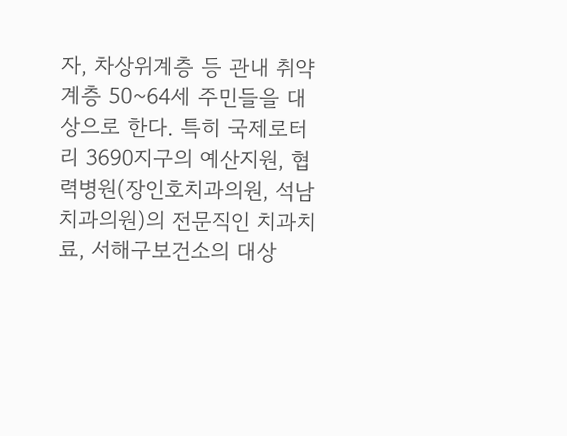자, 차상위계층 등 관내 취약계층 50~64세 주민들을 대상으로 한다. 특히 국제로터리 3690지구의 예산지원, 협력병원(장인호치과의원, 석남치과의원)의 전문직인 치과치료, 서해구보건소의 대상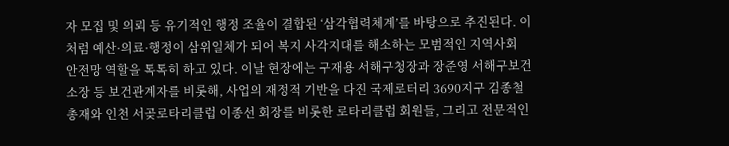자 모집 및 의뢰 등 유기적인 행정 조율이 결합된 ‘삼각협력체계’를 바탕으로 추진된다. 이처럼 예산·의료·행정이 삼위일체가 되어 복지 사각지대를 해소하는 모범적인 지역사회 안전망 역할을 톡톡히 하고 있다. 이날 현장에는 구재용 서해구청장과 장준영 서해구보건소장 등 보건관계자를 비롯해, 사업의 재정적 기반을 다진 국제로터리 3690지구 김종철 총재와 인천 서곶로타리클럽 이종선 회장를 비롯한 로타리클럽 회원들, 그리고 전문적인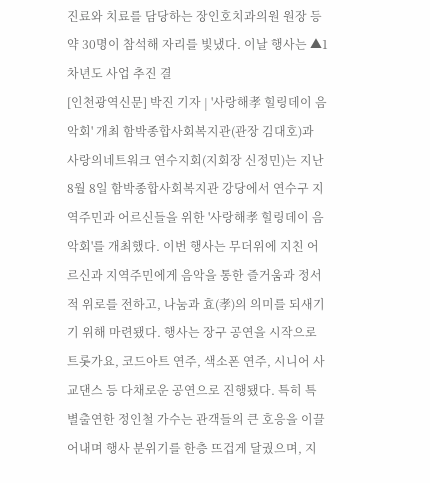진료와 치료를 담당하는 장인호치과의원 원장 등 약 30명이 참석해 자리를 빛냈다. 이날 행사는 ▲1차년도 사업 추진 결
[인천광역신문] 박진 기자 | '사랑해孝 힐링데이 음악회' 개최 함박종합사회복지관(관장 김대호)과 사랑의네트워크 연수지회(지회장 신정민)는 지난 8월 8일 함박종합사회복지관 강당에서 연수구 지역주민과 어르신들을 위한 '사랑해孝 힐링데이 음악회'를 개최했다. 이번 행사는 무더위에 지친 어르신과 지역주민에게 음악을 통한 즐거움과 정서적 위로를 전하고, 나눔과 효(孝)의 의미를 되새기기 위해 마련됐다. 행사는 장구 공연을 시작으로 트롯가요, 코드아트 연주, 색소폰 연주, 시니어 사교댄스 등 다채로운 공연으로 진행됐다. 특히 특별출연한 정인철 가수는 관객들의 큰 호응을 이끌어내며 행사 분위기를 한층 뜨겁게 달궜으며, 지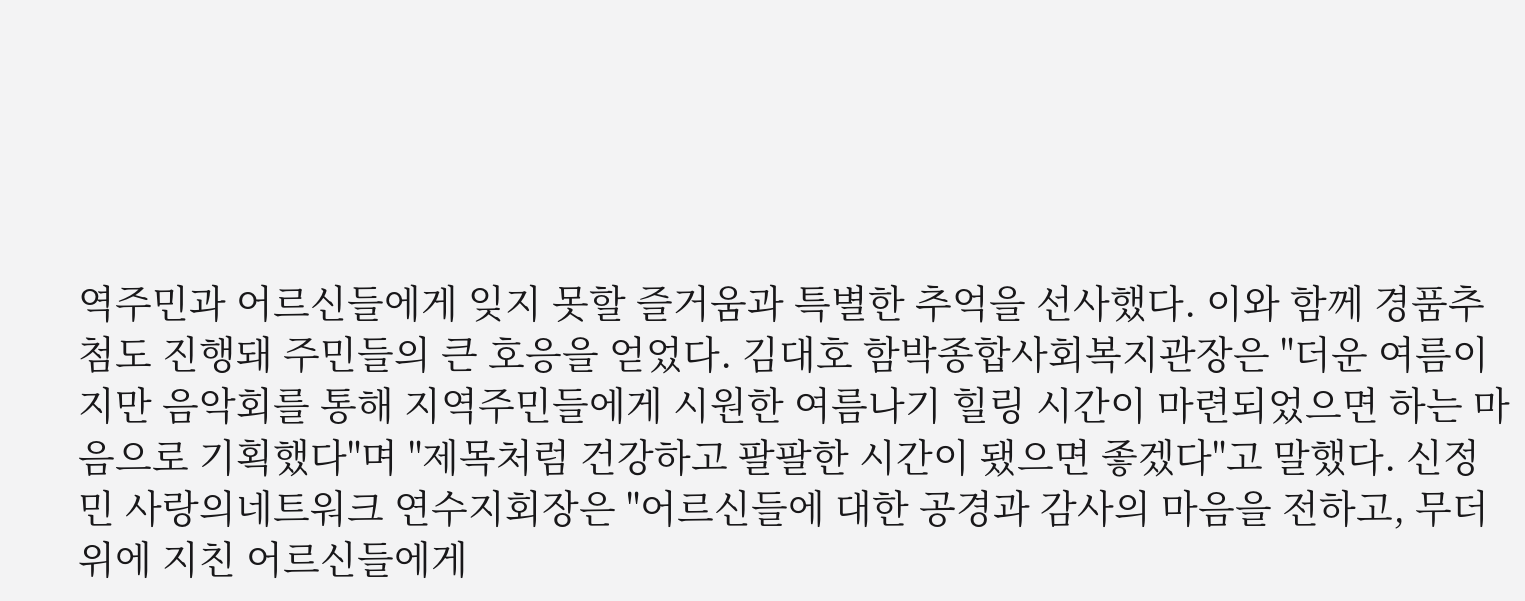역주민과 어르신들에게 잊지 못할 즐거움과 특별한 추억을 선사했다. 이와 함께 경품추첨도 진행돼 주민들의 큰 호응을 얻었다. 김대호 함박종합사회복지관장은 "더운 여름이지만 음악회를 통해 지역주민들에게 시원한 여름나기 힐링 시간이 마련되었으면 하는 마음으로 기획했다"며 "제목처럼 건강하고 팔팔한 시간이 됐으면 좋겠다"고 말했다. 신정민 사랑의네트워크 연수지회장은 "어르신들에 대한 공경과 감사의 마음을 전하고, 무더위에 지친 어르신들에게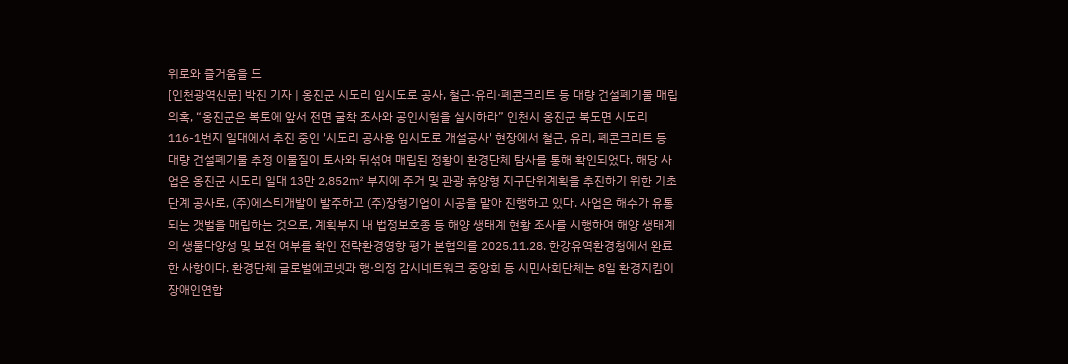위로와 즐거움을 드
[인천광역신문] 박진 기자 | 옹진군 시도리 임시도로 공사, 철근·유리·폐콘크리트 등 대량 건설폐기물 매립 의혹, “옹진군은 복토에 앞서 전면 굴착 조사와 공인시험을 실시하라” 인천시 옹진군 북도면 시도리 116-1번지 일대에서 추진 중인 '시도리 공사용 임시도로 개설공사' 현장에서 철근, 유리, 폐콘크리트 등 대량 건설폐기물 추정 이물질이 토사와 뒤섞여 매립된 정황이 환경단체 탐사를 통해 확인되었다. 해당 사업은 옹진군 시도리 일대 13만 2,852㎡ 부지에 주거 및 관광 휴양형 지구단위계획을 추진하기 위한 기초 단계 공사로, (주)에스티개발이 발주하고 (주)장형기업이 시공을 맡아 진행하고 있다. 사업은 해수가 유통되는 갯벌을 매립하는 것으로, 계획부지 내 법정보호종 등 해양 생태계 현황 조사를 시행하여 해양 생태계의 생물다양성 및 보전 여부를 확인 전략환경영향 평가 본협의를 2025.11.28. 한강유역환경청에서 완료한 사항이다. 환경단체 글로벌에코넷과 행·의정 감시네트워크 중앙회 등 시민사회단체는 8일 환경지킴이 장애인연합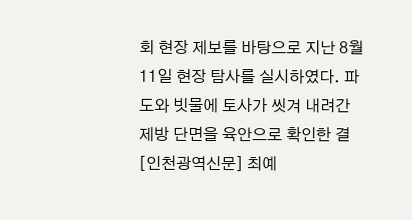회 현장 제보를 바탕으로 지난 8월 11일 현장 탐사를 실시하였다. 파도와 빗물에 토사가 씻겨 내려간 제방 단면을 육안으로 확인한 결
[인천광역신문] 최예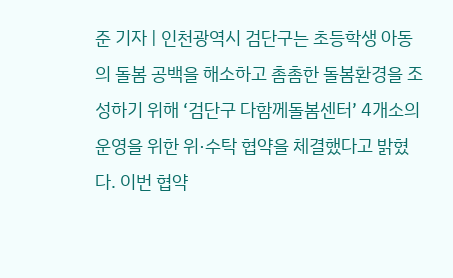준 기자 | 인천광역시 검단구는 초등학생 아동의 돌봄 공백을 해소하고 촘촘한 돌봄환경을 조성하기 위해 ‘검단구 다함께돌봄센터’ 4개소의 운영을 위한 위·수탁 협약을 체결했다고 밝혔다. 이번 협약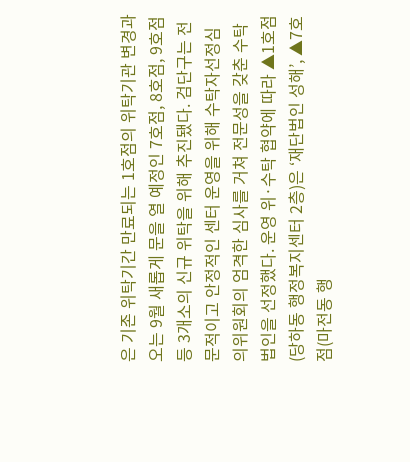은 기존 위탁기간 만료되는 1호점의 위탁기관 변경과 오는 9월 새롭게 문을 열 예정인 7호점, 8호점, 9호점 등 3개소의 신규 위탁을 위해 추진됐다. 검단구는 전문적이고 안정적인 센터 운영을 위해 수탁자선정심의위원회의 엄격한 심사를 거쳐 전문성을 갖춘 수탁법인을 선정했다. 운영 위·수탁 협약에 따라 ▲1호점(당하동 행정복지센터 2층)은 ‘재단법인 성해’, ▲7호점(마전동 행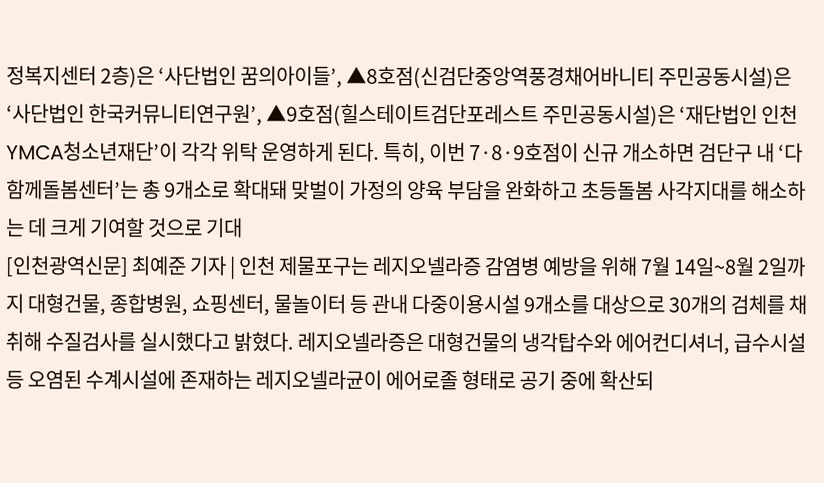정복지센터 2층)은 ‘사단법인 꿈의아이들’, ▲8호점(신검단중앙역풍경채어바니티 주민공동시설)은 ‘사단법인 한국커뮤니티연구원’, ▲9호점(힐스테이트검단포레스트 주민공동시설)은 ‘재단법인 인천YMCA청소년재단’이 각각 위탁 운영하게 된다. 특히, 이번 7·8·9호점이 신규 개소하면 검단구 내 ‘다함께돌봄센터’는 총 9개소로 확대돼 맞벌이 가정의 양육 부담을 완화하고 초등돌봄 사각지대를 해소하는 데 크게 기여할 것으로 기대
[인천광역신문] 최예준 기자 | 인천 제물포구는 레지오넬라증 감염병 예방을 위해 7월 14일~8월 2일까지 대형건물, 종합병원, 쇼핑센터, 물놀이터 등 관내 다중이용시설 9개소를 대상으로 30개의 검체를 채취해 수질검사를 실시했다고 밝혔다. 레지오넬라증은 대형건물의 냉각탑수와 에어컨디셔너, 급수시설 등 오염된 수계시설에 존재하는 레지오넬라균이 에어로졸 형태로 공기 중에 확산되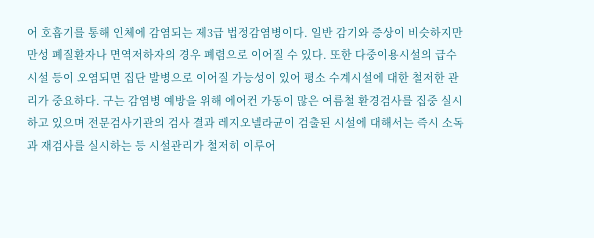어 호흡기를 통해 인체에 감염되는 제3급 법정감염병이다. 일반 감기와 증상이 비슷하지만 만성 폐질환자나 면역저하자의 경우 폐렴으로 이어질 수 있다. 또한 다중이용시설의 급수시설 등이 오염되면 집단 발병으로 이어질 가능성이 있어 평소 수계시설에 대한 철저한 관리가 중요하다. 구는 감염병 예방을 위해 에어컨 가동이 많은 여름철 환경검사를 집중 실시하고 있으며 전문검사기관의 검사 결과 레지오넬라균이 검출된 시설에 대해서는 즉시 소독과 재검사를 실시하는 등 시설관리가 철저히 이루어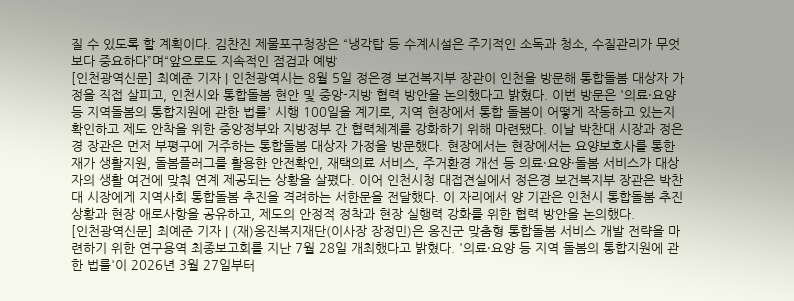질 수 있도록 할 계획이다. 김찬진 제물포구청장은 “냉각탑 등 수계시설은 주기적인 소독과 청소, 수질관리가 무엇보다 중요하다”며“앞으로도 지속적인 점검과 예방
[인천광역신문] 최예준 기자 | 인천광역시는 8월 5일 정은경 보건복지부 장관이 인천을 방문해 통합돌봄 대상자 가정을 직접 살피고, 인천시와 통합돌봄 현안 및 중앙-지방 협력 방안을 논의했다고 밝혔다. 이번 방문은 '의료·요양 등 지역돌봄의 통합지원에 관한 법률' 시행 100일을 계기로, 지역 현장에서 통합 돌봄이 어떻게 작동하고 있는지 확인하고 제도 안착을 위한 중앙정부와 지방정부 간 협력체계를 강화하기 위해 마련됐다. 이날 박찬대 시장과 정은경 장관은 먼저 부평구에 거주하는 통합돌봄 대상자 가정을 방문했다. 현장에서는 현장에서는 요양보호사를 통한 재가 생활지원, 돌봄플러그를 활용한 안전확인, 재택의료 서비스, 주거환경 개선 등 의료·요양·돌봄 서비스가 대상자의 생활 여건에 맞춰 연계 제공되는 상황을 살폈다. 이어 인천시청 대접견실에서 정은경 보건복지부 장관은 박찬대 시장에게 지역사회 통합돌봄 추진을 격려하는 서한문을 전달했다. 이 자리에서 양 기관은 인천시 통합돌봄 추진 상황과 현장 애로사항을 공유하고, 제도의 안정적 정착과 현장 실행력 강화를 위한 협력 방안을 논의했다.
[인천광역신문] 최예준 기자 | (재)옹진복지재단(이사장 장정민)은 옹진군 맞춤형 통합돌봄 서비스 개발 전략을 마련하기 위한 연구용역 최종보고회를 지난 7월 28일 개최했다고 밝혔다. '의료·요양 등 지역 돌봄의 통합지원에 관한 법률'이 2026년 3월 27일부터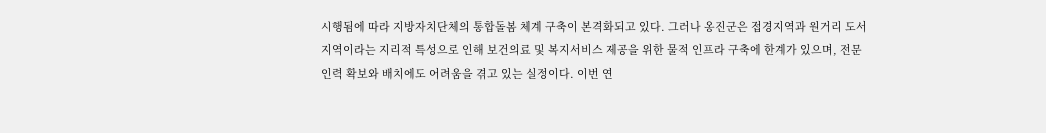시행됨에 따라 지방자치단체의 통합돌봄 체계 구축이 본격화되고 있다. 그러나 옹진군은 접경지역과 원거리 도서 지역이라는 지리적 특성으로 인해 보건의료 및 복지서비스 제공을 위한 물적 인프라 구축에 한계가 있으며, 전문 인력 확보와 배치에도 어려움을 겪고 있는 실정이다. 이번 연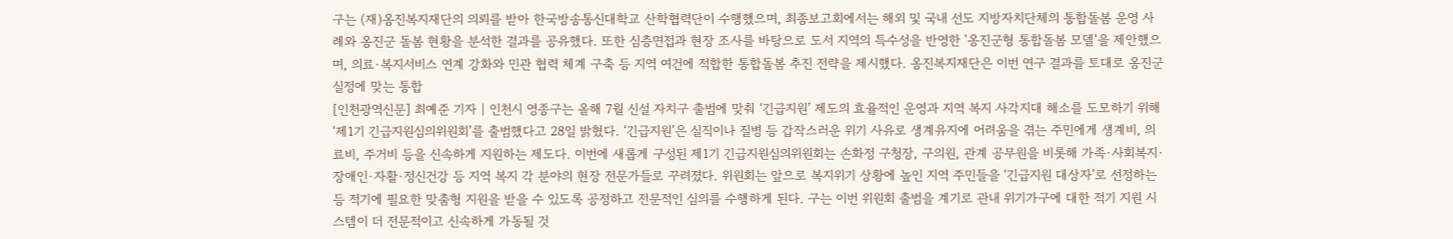구는 (재)옹진복지재단의 의뢰를 받아 한국방송통신대학교 산학협력단이 수행했으며, 최종보고회에서는 해외 및 국내 선도 지방자치단체의 통합돌봄 운영 사례와 옹진군 돌봄 현황을 분석한 결과를 공유했다. 또한 심층면접과 현장 조사를 바탕으로 도서 지역의 특수성을 반영한 '옹진군형 통합돌봄 모델'을 제안했으며, 의료·복지서비스 연계 강화와 민관 협력 체계 구축 등 지역 여건에 적합한 통합돌봄 추진 전략을 제시했다. 옹진복지재단은 이번 연구 결과를 토대로 옹진군 실정에 맞는 통합
[인천광역신문] 최예준 기자 | 인천시 영종구는 올해 7월 신설 자치구 출범에 맞춰 ‘긴급지원’ 제도의 효율적인 운영과 지역 복지 사각지대 해소를 도모하기 위해 ‘제1기 긴급지원심의위원회’를 출범했다고 28일 밝혔다. ‘긴급지원’은 실직이나 질병 등 갑작스러운 위기 사유로 생계유지에 어려움을 겪는 주민에게 생계비, 의료비, 주거비 등을 신속하게 지원하는 제도다. 이번에 새롭게 구성된 제1기 긴급지원심의위원회는 손화정 구청장, 구의원, 관계 공무원을 비롯해 가족·사회복지·장애인·자활·정신건강 등 지역 복지 각 분야의 현장 전문가들로 꾸려졌다. 위원회는 앞으로 복지위기 상황에 높인 지역 주민들을 ‘긴급지원 대상자’로 선정하는 등 적기에 필요한 맞춤형 지원을 받을 수 있도록 공정하고 전문적인 심의를 수행하게 된다. 구는 이번 위원회 출범을 계기로 관내 위기가구에 대한 적기 지원 시스템이 더 전문적이고 신속하게 가동될 것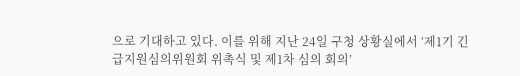으로 기대하고 있다. 이를 위해 지난 24일 구청 상황실에서 ‘제1기 긴급지원심의위원회 위촉식 및 제1차 심의 회의’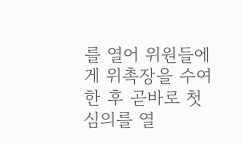를 열어 위원들에게 위촉장을 수여한 후 곧바로 첫 심의를 열